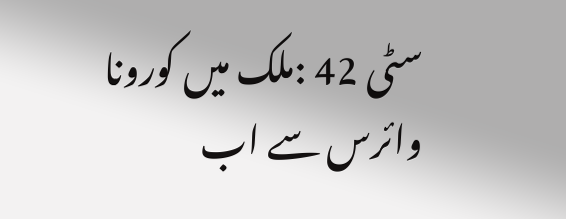سٹی 42 :ملک میں کورونا وائرس سے اب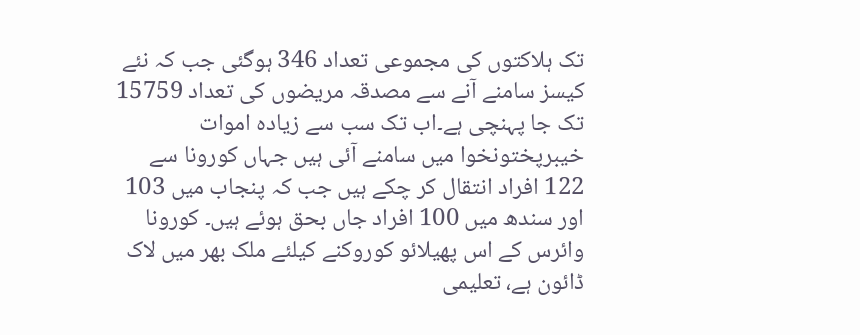تک ہلاکتوں کی مجموعی تعداد 346 ہوگئی جب کہ نئے کیسز سامنے آنے سے مصدقہ مریضوں کی تعداد 15759 تک جا پہنچی ہے۔اب تک سب سے زیادہ اموات خیبرپختونخوا میں سامنے آئی ہیں جہاں کورونا سے 122 افراد انتقال کر چکے ہیں جب کہ پنجاب میں 103 اور سندھ میں 100 افراد جاں بحق ہوئے ہیں۔ کورونا وائرس کے اس پھیلائو کوروکنے کیلئے ملک بھر میں لاک ڈائون ہے، تعلیمی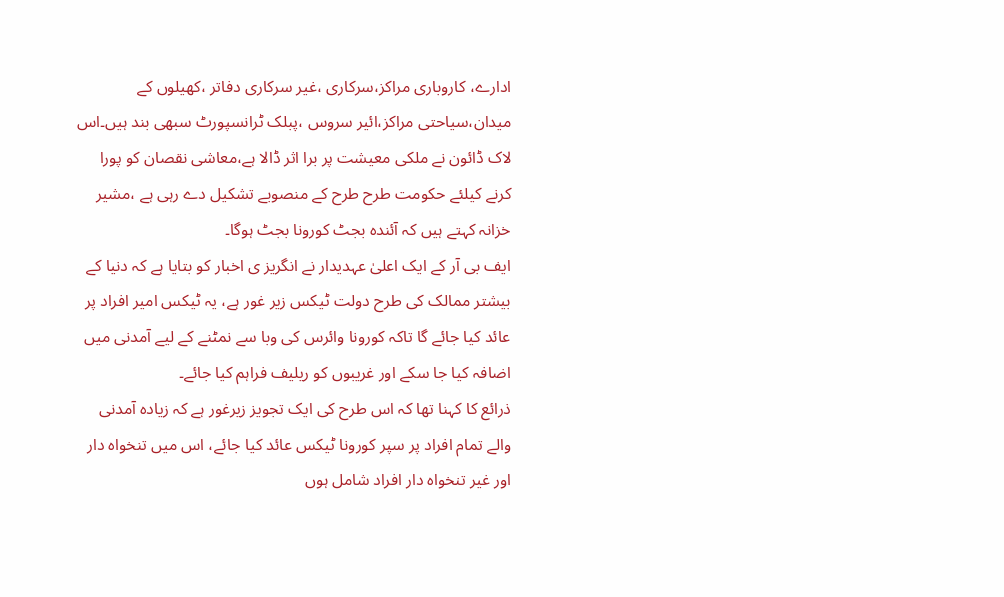ادارے، کاروباری مراکز،سرکاری ،غیر سرکاری دفاتر ،کھیلوں کے میدان،سیاحتی مراکز،ائیر سروس ،پبلک ٹرانسپورٹ سبھی بند ہیں۔اس لاک ڈائون نے ملکی معیشت پر برا اثر ڈالا ہے،معاشی نقصان کو پورا کرنے کیلئے حکومت طرح طرح کے منصوبے تشکیل دے رہی ہے ،مشیر خزانہ کہتے ہیں کہ آئندہ بجٹ کورونا بجٹ ہوگا۔
ایف بی آر کے ایک اعلیٰ عہدیدار نے انگریز ی اخبار کو بتایا ہے کہ دنیا کے بیشتر ممالک کی طرح دولت ٹیکس زیر غور ہے، یہ ٹیکس امیر افراد پر عائد کیا جائے گا تاکہ کورونا وائرس کی وبا سے نمٹنے کے لیے آمدنی میں اضافہ کیا جا سکے اور غریبوں کو ریلیف فراہم کیا جائے۔
ذرائع کا کہنا تھا کہ اس طرح کی ایک تجویز زیرغور ہے کہ زیادہ آمدنی والے تمام افراد پر سپر کورونا ٹیکس عائد کیا جائے، اس میں تنخواہ دار اور غیر تنخواہ دار افراد شامل ہوں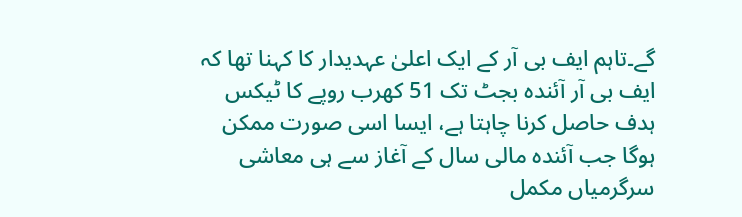گے۔تاہم ایف بی آر کے ایک اعلیٰ عہدیدار کا کہنا تھا کہ ایف بی آر آئندہ بجٹ تک 51 کھرب روپے کا ٹیکس ہدف حاصل کرنا چاہتا ہے، ایسا اسی صورت ممکن ہوگا جب آئندہ مالی سال کے آغاز سے ہی معاشی سرگرمیاں مکمل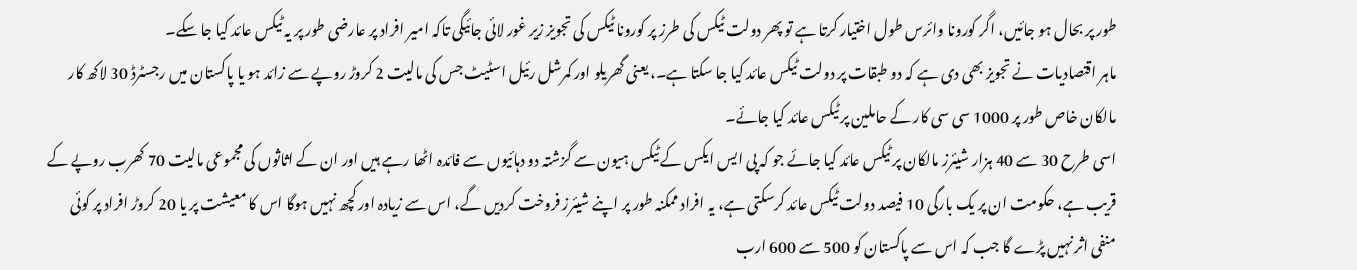طور پر بحال ہو جائیں، اگر کورونا وائرس طول اختیار کرتا ہے تو پھر دولت ٹیکس کی طرز پر کورونا ٹیکس کی تجویز زیر غور لائی جائیگی تاکہ امیر افراد پر عارضی طور پر یہ ٹیکس عائد کیا جا سکے۔
ماہر اقتصادیات نے تجویز بھی دی ہے کہ دو طبقات پر دولت ٹیکس عائد کیا جا سکتا ہے۔، یعنی گھریلو اور کمرشل رئیل اسٹیٹ جس کی مالیت 2 کروڑ روپے سے زائد ہو یا پاکستان میں رجسٹرڈ 30 لاکھ کار مالکان خاص طور پر 1000 سی سی کار کے حاملین پر ٹیکس عائد کیا جائے۔
اسی طرح 30 سے 40 ہزار شیئرز مالکان پر ٹیکس عائد کیا جائے جو کہ پی ایس ایکس کے ٹیکس ہیون سے گزشتہ دو دہائیوں سے فائدہ اٹھا رہے ہیں اور ان کے اثاثوں کی مجموعی مالیت 70 کھرب روپے کے قریب ہے، حکومت ان پر یک بارگی 10 فیصد دولت ٹیکس عائد کرسکتی ہے، یہ افراد ممکنہ طور پر اپنے شیئرز فروخت کردیں گے، اس سے زیادہ اور کچھ نہیں ہوگا اس کا معیشت پر یا 20 کروڑ افراد پر کوئی منفی اثر نہیں پڑے گا جب کہ اس سے پاکستان کو 500 سے 600 ارب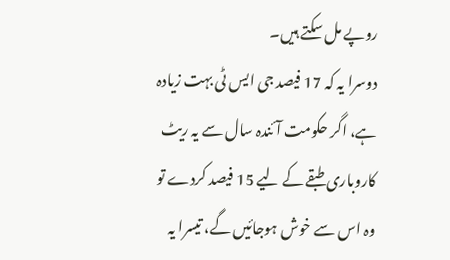روپے مل سکتے ہیں۔
دوسرا یہ کہ 17 فیصد جی ایس ٹی بہت زیادہ ہے، اگر حکومت آئندہ سال سے یہ ریٹ کاروباری طبقے کے لیے 15 فیصد کردے تو وہ اس سے خوش ہوجائیں گے، تیسرا یہ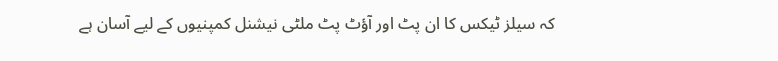کہ سیلز ٹیکس کا ان پٹ اور آؤٹ پٹ ملٹی نیشنل کمپنیوں کے لیے آسان ہے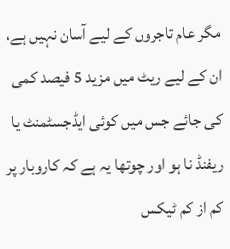مگر عام تاجروں کے لیے آسان نہیں ہے، ان کے لیے ریٹ میں مزید 5 فیصد کمی کی جائے جس میں کوئی ایڈجسٹمنٹ یا ریفنڈ نا ہو اور چوتھا یہ ہے کہ کاروبار پر کم از کم ٹیکس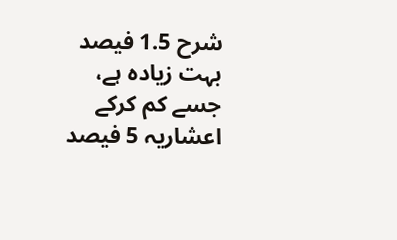شرح 1.5 فیصد بہت زیادہ ہے، جسے کم کرکے اعشاریہ 5 فیصد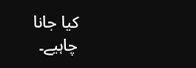کیا جانا چاہیے۔